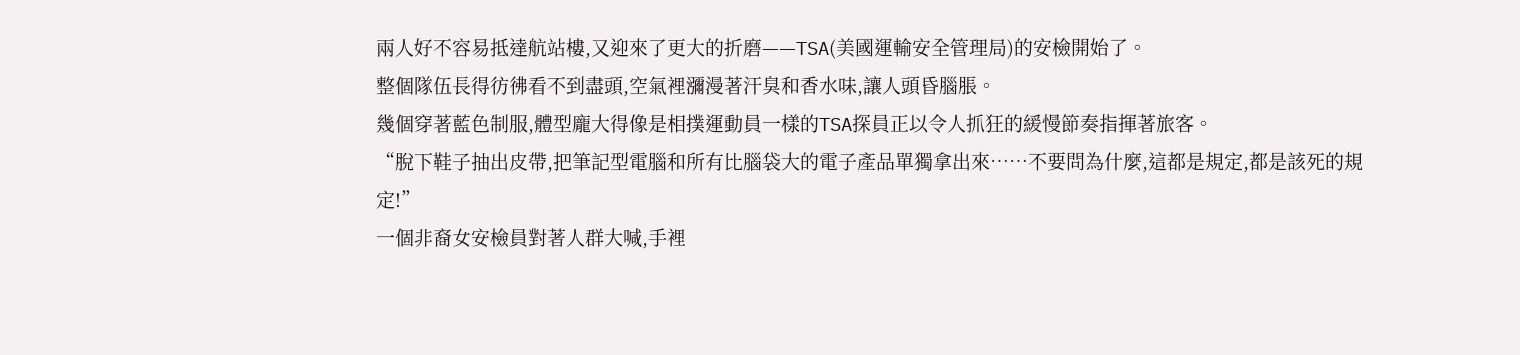兩人好不容易抵達航站樓,又迎來了更大的折磨——TSA(美國運輸安全管理局)的安檢開始了。
整個隊伍長得彷彿看不到盡頭,空氣裡瀰漫著汗臭和香水味,讓人頭昏腦脹。
幾個穿著藍色制服,體型龐大得像是相撲運動員一樣的TSA探員正以令人抓狂的緩慢節奏指揮著旅客。
“脫下鞋子抽出皮帶,把筆記型電腦和所有比腦袋大的電子產品單獨拿出來……不要問為什麼,這都是規定,都是該死的規定!”
一個非裔女安檢員對著人群大喊,手裡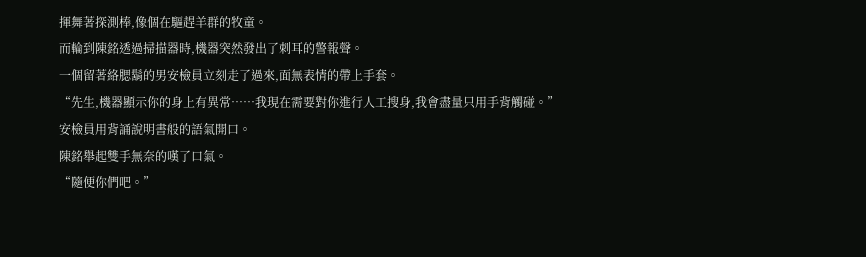揮舞著探測棒,像個在驅趕羊群的牧童。
而輪到陳銘透過掃描器時,機器突然發出了刺耳的警報聲。
一個留著絡腮鬍的男安檢員立刻走了過來,面無表情的帶上手套。
“先生,機器顯示你的身上有異常……我現在需要對你進行人工搜身,我會盡量只用手背觸碰。”
安檢員用背誦說明書般的語氣開口。
陳銘舉起雙手無奈的嘆了口氣。
“隨便你們吧。”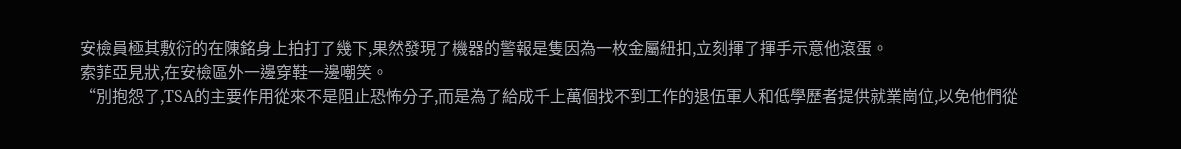安檢員極其敷衍的在陳銘身上拍打了幾下,果然發現了機器的警報是隻因為一枚金屬紐扣,立刻揮了揮手示意他滾蛋。
索菲亞見狀,在安檢區外一邊穿鞋一邊嘲笑。
“別抱怨了,TSA的主要作用從來不是阻止恐怖分子,而是為了給成千上萬個找不到工作的退伍軍人和低學歷者提供就業崗位,以免他們從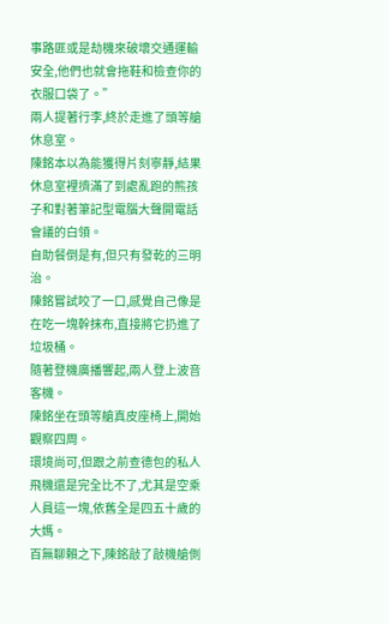事路匪或是劫機來破壞交通運輸安全,他們也就會拖鞋和檢查你的衣服口袋了。”
兩人提著行李,終於走進了頭等艙休息室。
陳銘本以為能獲得片刻寧靜,結果休息室裡擠滿了到處亂跑的熊孩子和對著筆記型電腦大聲開電話會議的白領。
自助餐倒是有,但只有發乾的三明治。
陳銘嘗試咬了一口,感覺自己像是在吃一塊幹抹布,直接將它扔進了垃圾桶。
隨著登機廣播響起,兩人登上波音客機。
陳銘坐在頭等艙真皮座椅上,開始觀察四周。
環境尚可,但跟之前查德包的私人飛機還是完全比不了,尤其是空乘人員這一塊,依舊全是四五十歲的大媽。
百無聊賴之下,陳銘敲了敲機艙側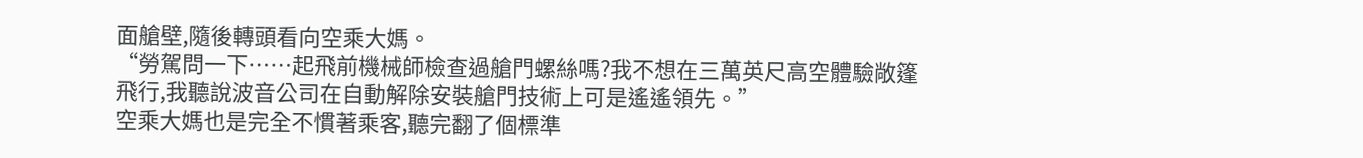面艙壁,隨後轉頭看向空乘大媽。
“勞駕問一下……起飛前機械師檢查過艙門螺絲嗎?我不想在三萬英尺高空體驗敞篷飛行,我聽說波音公司在自動解除安裝艙門技術上可是遙遙領先。”
空乘大媽也是完全不慣著乘客,聽完翻了個標準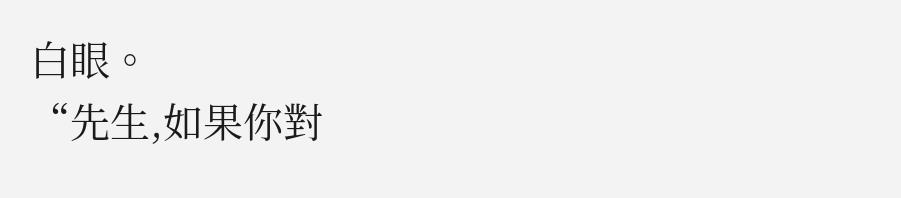白眼。
“先生,如果你對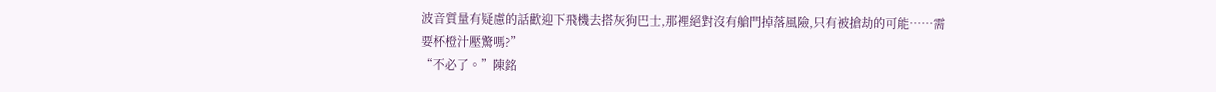波音質量有疑慮的話歡迎下飛機去搭灰狗巴士,那裡絕對沒有艙門掉落風險,只有被搶劫的可能……需要杯橙汁壓驚嗎?”
“不必了。”陳銘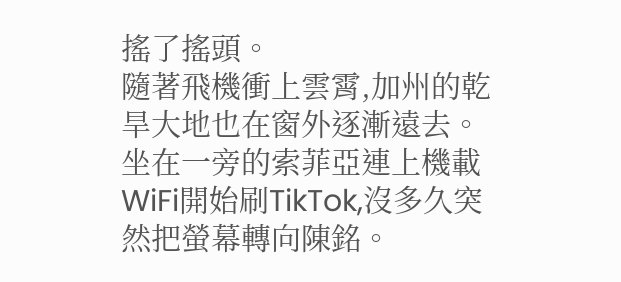搖了搖頭。
隨著飛機衝上雲霄,加州的乾旱大地也在窗外逐漸遠去。
坐在一旁的索菲亞連上機載WiFi開始刷TikTok,沒多久突然把螢幕轉向陳銘。